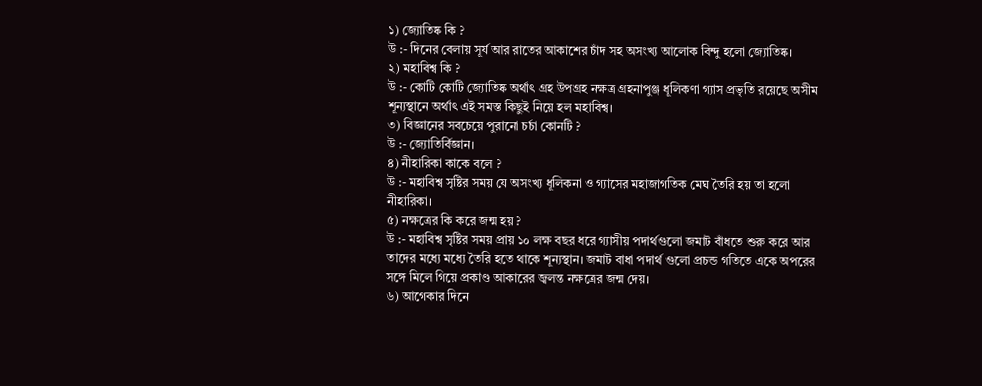১) জ্যোতিষ্ক কি ?
উ :- দিনের বেলায় সূর্য আর রাতের আকাশের চাঁদ সহ অসংখ্য আলোক বিন্দু হলো জ্যোতিষ্ক।
২) মহাবিশ্ব কি ?
উ :- কোটি কোটি জ্যোতিষ্ক অর্থাৎ গ্রহ উপগ্রহ নক্ষত্র গ্রহনাপুঞ্জ ধূলিকণা গ্যাস প্রভৃতি রয়েছে অসীম শূন্যস্থানে অর্থাৎ এই সমস্ত কিছুই নিয়ে হল মহাবিশ্ব।
৩) বিজ্ঞানের সবচেয়ে পুরানো চর্চা কোনটি ?
উ :- জ্যোতির্বিজ্ঞান।
৪) নীহারিকা কাকে বলে ?
উ :- মহাবিশ্ব সৃষ্টির সময় যে অসংখ্য ধূলিকনা ও গ্যাসের মহাজাগতিক মেঘ তৈরি হয় তা হলো নীহারিকা।
৫) নক্ষত্রের কি করে জন্ম হয় ?
উ :- মহাবিশ্ব সৃষ্টির সময় প্রায় ১০ লক্ষ বছর ধরে গ্যাসীয় পদার্থগুলো জমাট বাঁধতে শুরু করে আর তাদের মধ্যে মধ্যে তৈরি হতে থাকে শূন্যস্থান। জমাট বাধা পদার্থ গুলো প্রচন্ড গতিতে একে অপরের সঙ্গে মিলে গিয়ে প্রকাণ্ড আকারের জ্বলন্ত নক্ষত্রের জন্ম দেয়।
৬) আগেকার দিনে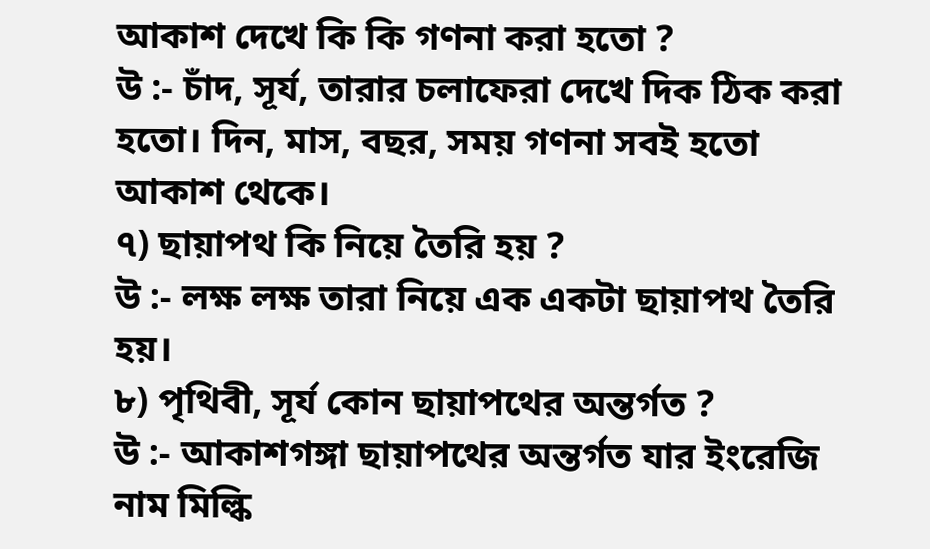আকাশ দেখে কি কি গণনা করা হতো ?
উ :- চাঁদ, সূর্য, তারার চলাফেরা দেখে দিক ঠিক করা হতো। দিন, মাস, বছর, সময় গণনা সবই হতো আকাশ থেকে।
৭) ছায়াপথ কি নিয়ে তৈরি হয় ?
উ :- লক্ষ লক্ষ তারা নিয়ে এক একটা ছায়াপথ তৈরি হয়।
৮) পৃথিবী, সূর্য কোন ছায়াপথের অন্তর্গত ?
উ :- আকাশগঙ্গা ছায়াপথের অন্তর্গত যার ইংরেজি নাম মিল্কি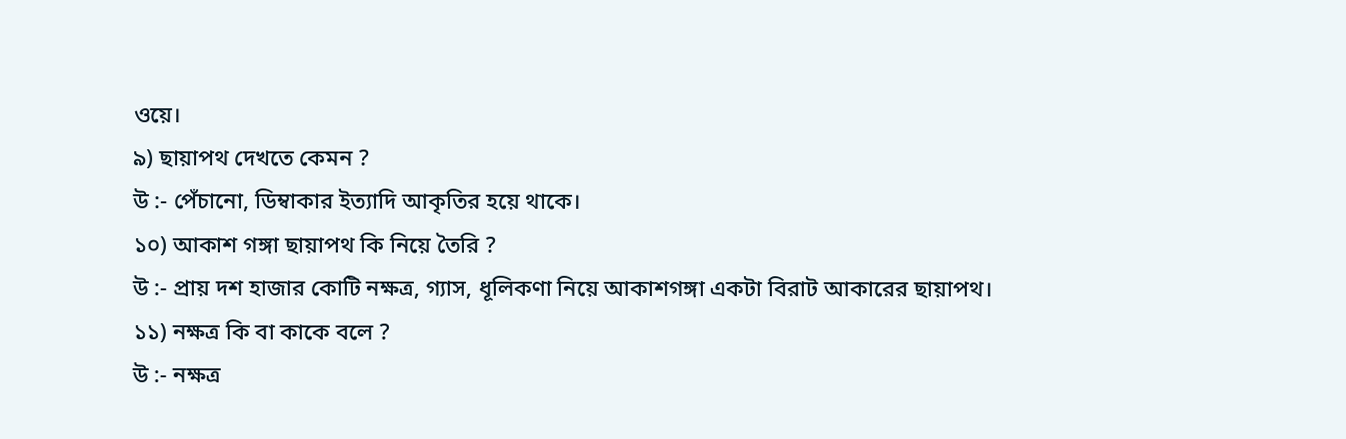ওয়ে।
৯) ছায়াপথ দেখতে কেমন ?
উ :- পেঁচানো, ডিম্বাকার ইত্যাদি আকৃতির হয়ে থাকে।
১০) আকাশ গঙ্গা ছায়াপথ কি নিয়ে তৈরি ?
উ :- প্রায় দশ হাজার কোটি নক্ষত্র, গ্যাস, ধূলিকণা নিয়ে আকাশগঙ্গা একটা বিরাট আকারের ছায়াপথ।
১১) নক্ষত্র কি বা কাকে বলে ?
উ :- নক্ষত্র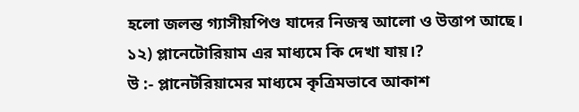হলো জলন্ত গ্যাসীয়পিণ্ড যাদের নিজস্ব আলো ও উত্তাপ আছে।
১২) প্লানেটোরিয়াম এর মাধ্যমে কি দেখা যায়।?
উ :- প্লানেটরিয়ামের মাধ্যমে কৃত্রিমভাবে আকাশ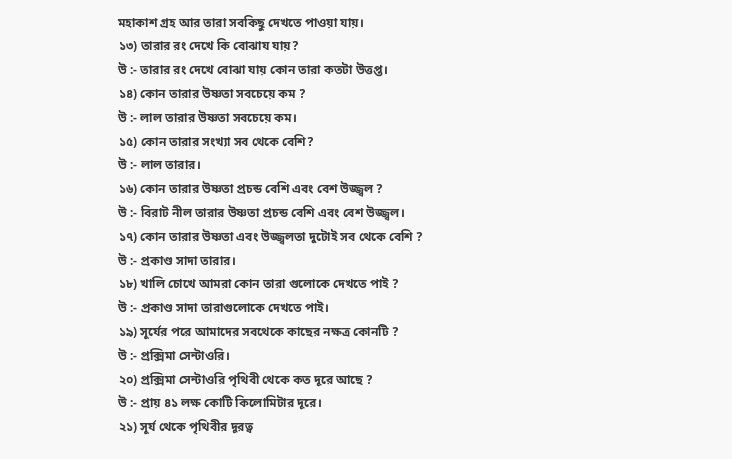মহাকাশ গ্রহ আর তারা সবকিছু দেখতে পাওয়া যায়।
১৩) তারার রং দেখে কি বোঝায যায়?
উ :- তারার রং দেখে বোঝা যায় কোন তারা কতটা উত্তপ্ত।
১৪) কোন তারার উষ্ণতা সবচেয়ে কম ?
উ :- লাল তারার উষ্ণতা সবচেয়ে কম।
১৫) কোন তারার সংখ্যা সব থেকে বেশি?
উ :- লাল তারার।
১৬) কোন তারার উষ্ণতা প্রচন্ড বেশি এবং বেশ উজ্জ্বল ?
উ :- বিরাট নীল তারার উষ্ণতা প্রচন্ড বেশি এবং বেশ উজ্জ্বল।
১৭) কোন তারার উষ্ণতা এবং উজ্জ্বলতা দুটোই সব থেকে বেশি ?
উ :- প্রকাণ্ড সাদা তারার।
১৮) খালি চোখে আমরা কোন তারা গুলোকে দেখতে পাই ?
উ :- প্রকাণ্ড সাদা তারাগুলোকে দেখতে পাই।
১৯) সূর্যের পরে আমাদের সবথেকে কাছের নক্ষত্র কোনটি ?
উ :- প্রক্সিমা সেন্টাওরি।
২০) প্রক্সিমা সেন্টাওরি পৃথিবী থেকে কত দূরে আছে ?
উ :- প্রায় ৪১ লক্ষ কোটি কিলোমিটার দূরে।
২১) সূর্য থেকে পৃথিবীর দূরত্ব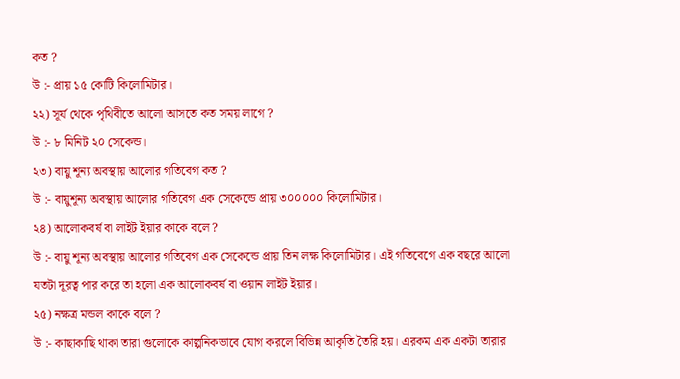কত ?
উ :- প্রায় ১৫ কোটি কিলোমিটার।
২২) সূর্য থেকে পৃথিবীতে আলো আসতে কত সময় লাগে ?
উ :- ৮ মিনিট ২০ সেকেন্ড।
২৩) বায়ু শূন্য অবস্থায় আলোর গতিবেগ কত ?
উ :- বায়ুশূন্য অবস্থায় আলোর গতিবেগ এক সেকেন্ডে প্রায় ৩০০০০০ কিলোমিটার।
২৪) আলোকবর্ষ বা লাইট ইয়ার কাকে বলে ?
উ :- বায়ু শূন্য অবস্থায় আলোর গতিবেগ এক সেকেন্ডে প্রায় তিন লক্ষ কিলোমিটার। এই গতিবেগে এক বছরে আলো যতটা দূরত্ব পার করে তা হলো এক আলোকবর্ষ বা ওয়ান লাইট ইয়ার।
২৫) নক্ষত্র মন্ডল কাকে বলে ?
উ :- কাছাকাছি থাকা তারা গুলোকে কাল্পনিকভাবে যোগ করলে বিভিন্ন আকৃতি তৈরি হয়। এরকম এক একটা তারার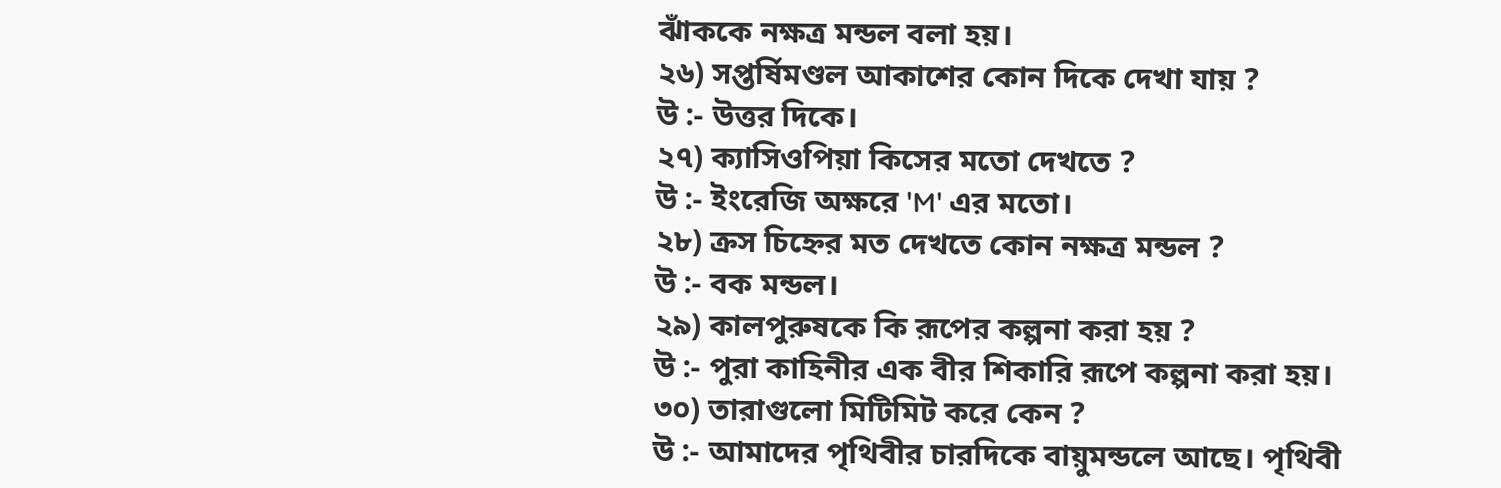ঝাঁককে নক্ষত্র মন্ডল বলা হয়।
২৬) সপ্তর্ষিমণ্ডল আকাশের কোন দিকে দেখা যায় ?
উ :- উত্তর দিকে।
২৭) ক্যাসিওপিয়া কিসের মতো দেখতে ?
উ :- ইংরেজি অক্ষরে 'M' এর মতো।
২৮) ক্রস চিহ্নের মত দেখতে কোন নক্ষত্র মন্ডল ?
উ :- বক মন্ডল।
২৯) কালপুরুষকে কি রূপের কল্পনা করা হয় ?
উ :- পুরা কাহিনীর এক বীর শিকারি রূপে কল্পনা করা হয়।
৩০) তারাগুলো মিটিমিট করে কেন ?
উ :- আমাদের পৃথিবীর চারদিকে বায়ুমন্ডলে আছে। পৃথিবী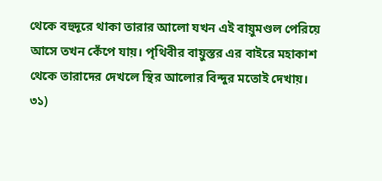থেকে বহুদূরে থাকা তারার আলো যখন এই বায়ুমণ্ডল পেরিয়ে আসে তখন কেঁপে যায়। পৃথিবীর বায়ুস্তর এর বাইরে মহাকাশ থেকে তারাদের দেখলে স্থির আলোর বিন্দুর মতোই দেখায়।
৩১)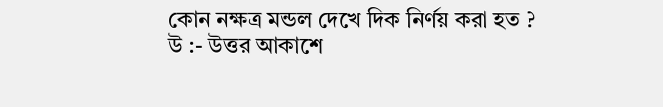কোন নক্ষত্র মন্ডল দেখে দিক নির্ণয় করা হত ?
উ :- উত্তর আকাশে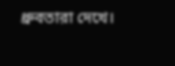ধ্রুবতারা দেখে।